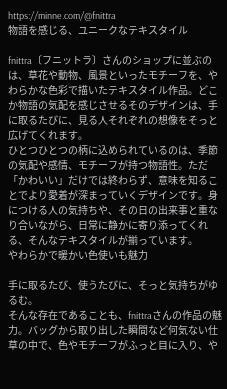https://minne.com/@fnittra
物語を感じる、ユニークなテキスタイル

fnittra〔フニットラ〕さんのショップに並ぶのは、草花や動物、風景といったモチーフを、やわらかな色彩で描いたテキスタイル作品。どこか物語の気配を感じさせるそのデザインは、手に取るたびに、見る人それぞれの想像をそっと広げてくれます。
ひとつひとつの柄に込められているのは、季節の気配や感情、モチーフが持つ物語性。ただ「かわいい」だけでは終わらず、意味を知ることでより愛着が深まっていくデザインです。身につける人の気持ちや、その日の出来事と重なり合いながら、日常に静かに寄り添ってくれる、そんなテキスタイルが揃っています。
やわらかで暖かい色使いも魅力

手に取るたび、使うたびに、そっと気持ちがゆるむ。
そんな存在であることも、fnittraさんの作品の魅力。バッグから取り出した瞬間など何気ない仕草の中で、色やモチーフがふっと目に入り、や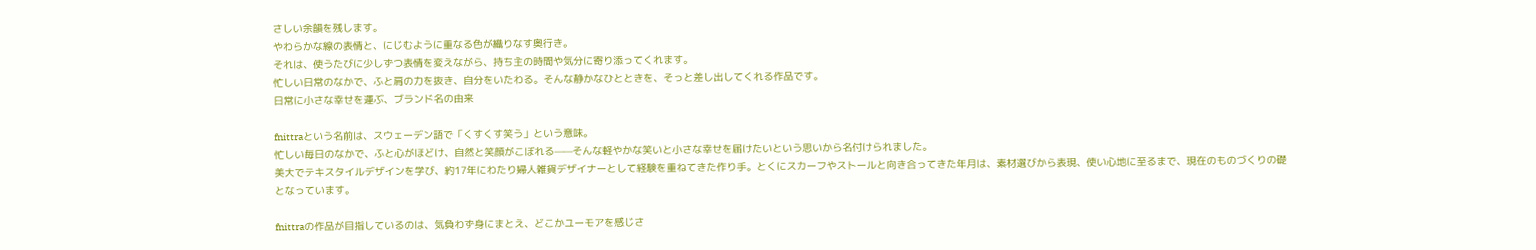さしい余韻を残します。
やわらかな線の表情と、にじむように重なる色が織りなす奥行き。
それは、使うたびに少しずつ表情を変えながら、持ち主の時間や気分に寄り添ってくれます。
忙しい日常のなかで、ふと肩の力を抜き、自分をいたわる。そんな静かなひとときを、そっと差し出してくれる作品です。
日常に小さな幸せを運ぶ、ブランド名の由来

fnittraという名前は、スウェーデン語で「くすくす笑う」という意味。
忙しい毎日のなかで、ふと心がほどけ、自然と笑顔がこぼれる——そんな軽やかな笑いと小さな幸せを届けたいという思いから名付けられました。
美大でテキスタイルデザインを学び、約17年にわたり婦人雑貨デザイナーとして経験を重ねてきた作り手。とくにスカーフやストールと向き合ってきた年月は、素材選びから表現、使い心地に至るまで、現在のものづくりの礎となっています。

fnittraの作品が目指しているのは、気負わず身にまとえ、どこかユーモアを感じさ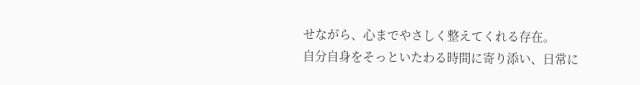せながら、心までやさしく整えてくれる存在。
自分自身をそっといたわる時間に寄り添い、日常に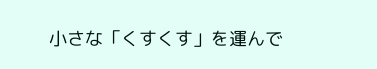小さな「くすくす」を運んで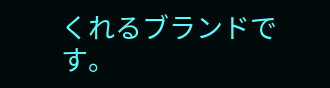くれるブランドです。